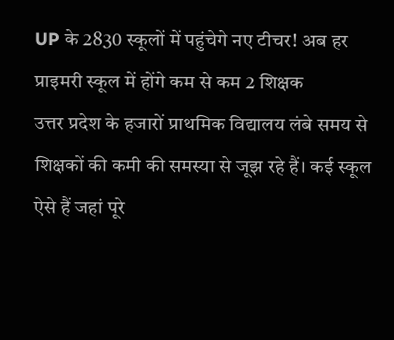UP के 2830 स्कूलों में पहुंचेगे नए टीचर! अब हर प्राइमरी स्कूल में होंगे कम से कम 2 शिक्षक
उत्तर प्रदेश के हजारों प्राथमिक विद्यालय लंबे समय से शिक्षकों की कमी की समस्या से जूझ रहे हैं। कई स्कूल ऐसे हैं जहां पूरे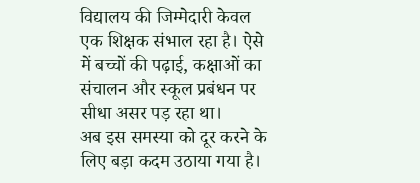विद्यालय की जिम्मेदारी केवल एक शिक्षक संभाल रहा है। ऐसे में बच्चों की पढ़ाई, कक्षाओं का संचालन और स्कूल प्रबंधन पर सीधा असर पड़ रहा था।
अब इस समस्या को दूर करने के लिए बड़ा कदम उठाया गया है।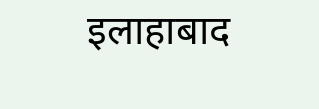इलाहाबाद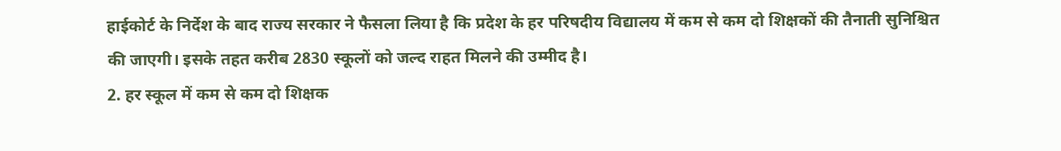हाईकोर्ट के निर्देश के बाद राज्य सरकार ने फैसला लिया है कि प्रदेश के हर परिषदीय विद्यालय में कम से कम दो शिक्षकों की तैनाती सुनिश्चित की जाएगी। इसके तहत करीब 2830 स्कूलों को जल्द राहत मिलने की उम्मीद है।
2. हर स्कूल में कम से कम दो शिक्षक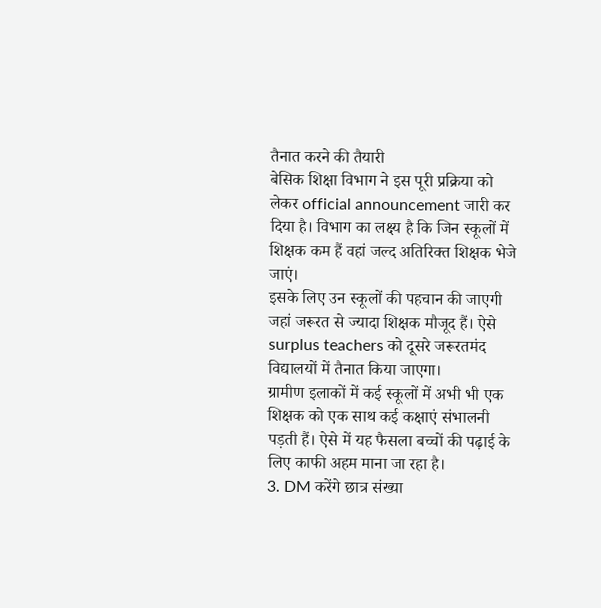तैनात करने की तैयारी
बेसिक शिक्षा विभाग ने इस पूरी प्रक्रिया को लेकर official announcement जारी कर दिया है। विभाग का लक्ष्य है कि जिन स्कूलों में शिक्षक कम हैं वहां जल्द अतिरिक्त शिक्षक भेजे जाएं।
इसके लिए उन स्कूलों की पहचान की जाएगी जहां जरूरत से ज्यादा शिक्षक मौजूद हैं। ऐसे surplus teachers को दूसरे जरूरतमंद विद्यालयों में तैनात किया जाएगा।
ग्रामीण इलाकों में कई स्कूलों में अभी भी एक शिक्षक को एक साथ कई कक्षाएं संभालनी पड़ती हैं। ऐसे में यह फैसला बच्चों की पढ़ाई के लिए काफी अहम माना जा रहा है।
3. DM करेंगे छात्र संख्या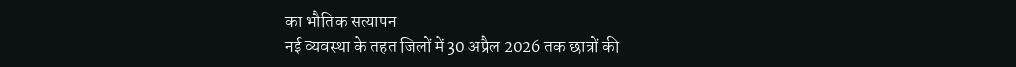का भौतिक सत्यापन
नई व्यवस्था के तहत जिलों में 30 अप्रैल 2026 तक छात्रों की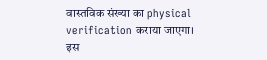वास्तविक संख्या का physical verification कराया जाएगा।
इस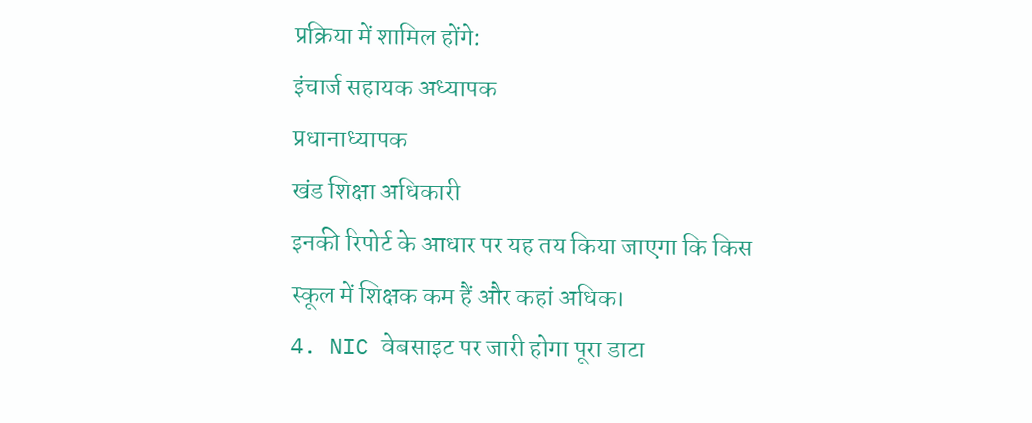प्रक्रिया में शामिल होंगे:
इंचार्ज सहायक अध्यापक
प्रधानाध्यापक
खंड शिक्षा अधिकारी
इनकी रिपोर्ट के आधार पर यह तय किया जाएगा कि किस स्कूल में शिक्षक कम हैं और कहां अधिक।
4. NIC वेबसाइट पर जारी होगा पूरा डाटा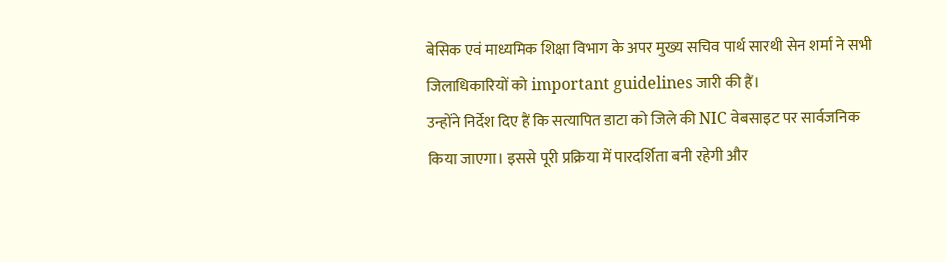बेसिक एवं माध्यमिक शिक्षा विभाग के अपर मुख्य सचिव पार्थ सारथी सेन शर्मा ने सभी जिलाधिकारियों को important guidelines जारी की हैं।
उन्होंने निर्देश दिए हैं कि सत्यापित डाटा को जिले की NIC वेबसाइट पर सार्वजनिक किया जाएगा। इससे पूरी प्रक्रिया में पारदर्शिता बनी रहेगी और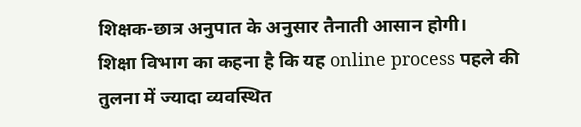शिक्षक-छात्र अनुपात के अनुसार तैनाती आसान होगी।
शिक्षा विभाग का कहना है कि यह online process पहले की तुलना में ज्यादा व्यवस्थित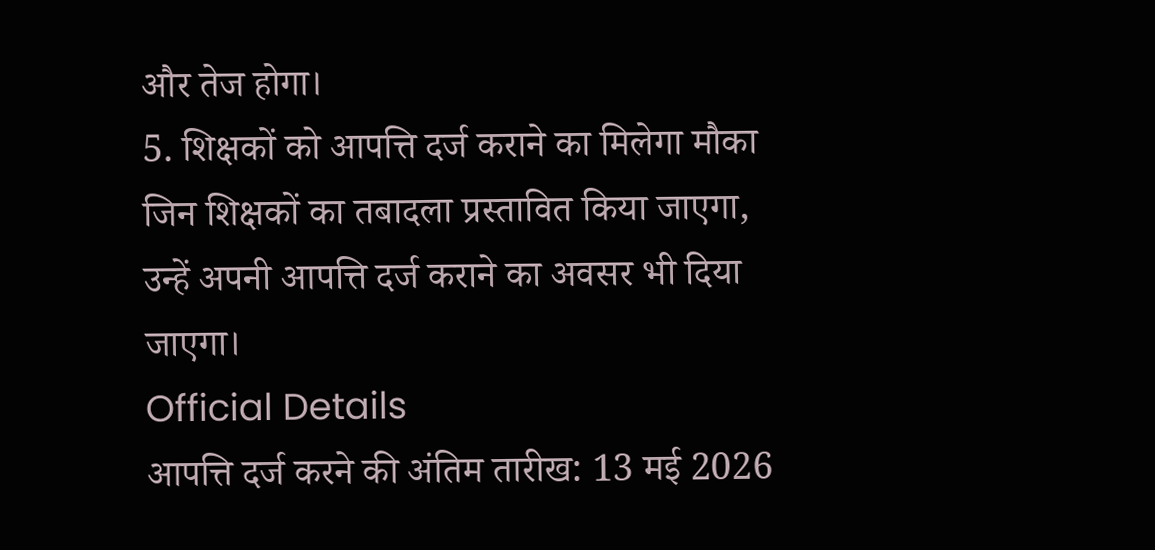और तेज होगा।
5. शिक्षकों को आपत्ति दर्ज कराने का मिलेगा मौका
जिन शिक्षकों का तबादला प्रस्तावित किया जाएगा, उन्हें अपनी आपत्ति दर्ज कराने का अवसर भी दिया जाएगा।
Official Details
आपत्ति दर्ज करने की अंतिम तारीख: 13 मई 2026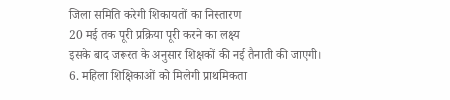जिला समिति करेगी शिकायतों का निस्तारण
20 मई तक पूरी प्रक्रिया पूरी करने का लक्ष्य
इसके बाद जरूरत के अनुसार शिक्षकों की नई तैनाती की जाएगी।
6. महिला शिक्षिकाओं को मिलेगी प्राथमिकता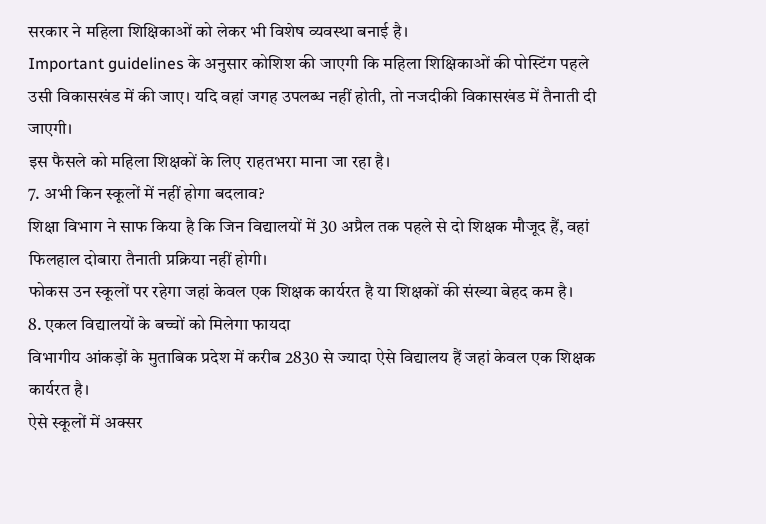सरकार ने महिला शिक्षिकाओं को लेकर भी विशेष व्यवस्था बनाई है।
Important guidelines के अनुसार कोशिश की जाएगी कि महिला शिक्षिकाओं की पोस्टिंग पहले उसी विकासखंड में की जाए। यदि वहां जगह उपलब्ध नहीं होती, तो नजदीकी विकासखंड में तैनाती दी जाएगी।
इस फैसले को महिला शिक्षकों के लिए राहतभरा माना जा रहा है।
7. अभी किन स्कूलों में नहीं होगा बदलाव?
शिक्षा विभाग ने साफ किया है कि जिन विद्यालयों में 30 अप्रैल तक पहले से दो शिक्षक मौजूद हैं, वहां फिलहाल दोबारा तैनाती प्रक्रिया नहीं होगी।
फोकस उन स्कूलों पर रहेगा जहां केवल एक शिक्षक कार्यरत है या शिक्षकों की संख्या बेहद कम है।
8. एकल विद्यालयों के बच्चों को मिलेगा फायदा
विभागीय आंकड़ों के मुताबिक प्रदेश में करीब 2830 से ज्यादा ऐसे विद्यालय हैं जहां केवल एक शिक्षक कार्यरत है।
ऐसे स्कूलों में अक्सर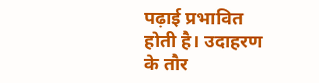पढ़ाई प्रभावित होती है। उदाहरण के तौर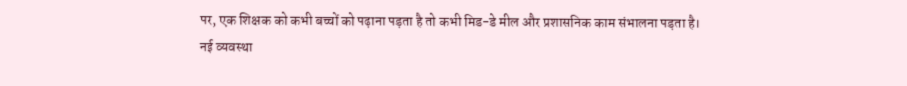पर, एक शिक्षक को कभी बच्चों को पढ़ाना पड़ता है तो कभी मिड-डे मील और प्रशासनिक काम संभालना पड़ता है।
नई व्यवस्था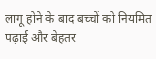लागू होने के बाद बच्चों को नियमित पढ़ाई और बेहतर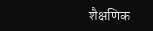शैक्षणिक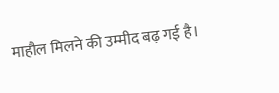माहौल मिलने की उम्मीद बढ़ गई है।